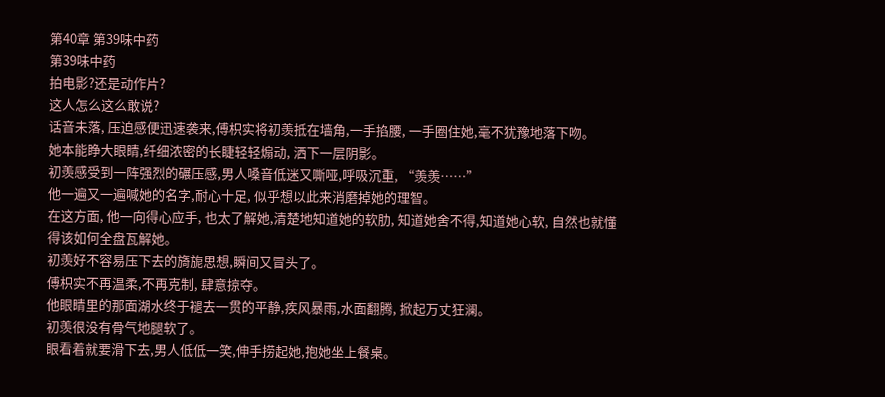第40章 第39味中药
第39味中药
拍电影?还是动作片?
这人怎么这么敢说?
话音未落, 压迫感便迅速袭来,傅枳实将初羡抵在墙角,一手掐腰, 一手圈住她,毫不犹豫地落下吻。
她本能睁大眼睛,纤细浓密的长睫轻轻煽动, 洒下一层阴影。
初羡感受到一阵强烈的碾压感,男人嗓音低迷又嘶哑,呼吸沉重, “羡羡……”
他一遍又一遍喊她的名字,耐心十足, 似乎想以此来消磨掉她的理智。
在这方面, 他一向得心应手, 也太了解她,清楚地知道她的软肋, 知道她舍不得,知道她心软, 自然也就懂得该如何全盘瓦解她。
初羡好不容易压下去的旖旎思想,瞬间又冒头了。
傅枳实不再温柔,不再克制, 肆意掠夺。
他眼睛里的那面湖水终于褪去一贯的平静,疾风暴雨,水面翻腾, 掀起万丈狂澜。
初羡很没有骨气地腿软了。
眼看着就要滑下去,男人低低一笑,伸手捞起她,抱她坐上餐桌。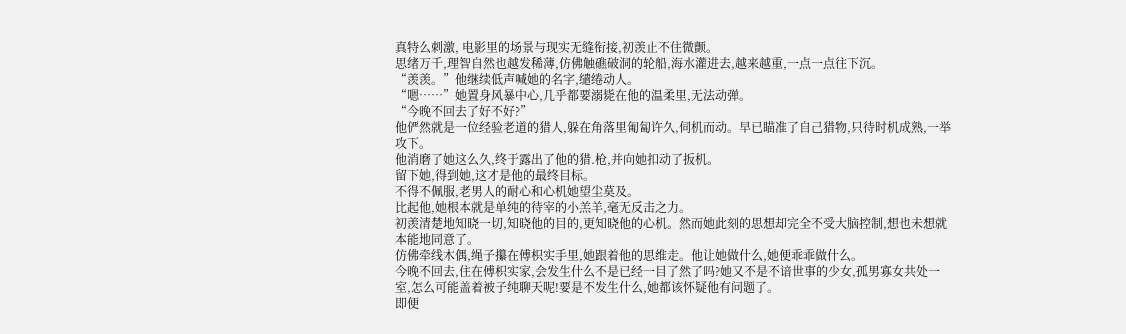真特么刺激, 电影里的场景与现实无缝衔接,初羡止不住微颤。
思绪万千,理智自然也越发稀薄,仿佛触礁破洞的轮船,海水灌进去,越来越重,一点一点往下沉。
“羡羡。”他继续低声喊她的名字,缱绻动人。
“嗯……”她置身风暴中心,几乎都要溺毙在他的温柔里,无法动弹。
“今晚不回去了好不好?”
他俨然就是一位经验老道的猎人,躲在角落里匍匐许久,伺机而动。早已瞄准了自己猎物,只待时机成熟,一举攻下。
他消磨了她这么久,终于露出了他的猎.枪,并向她扣动了扳机。
留下她,得到她,这才是他的最终目标。
不得不佩服,老男人的耐心和心机她望尘莫及。
比起他,她根本就是单纯的待宰的小羔羊,毫无反击之力。
初羡清楚地知晓一切,知晓他的目的,更知晓他的心机。然而她此刻的思想却完全不受大脑控制,想也未想就本能地同意了。
仿佛牵线木偶,绳子攥在傅枳实手里,她跟着他的思维走。他让她做什么,她便乖乖做什么。
今晚不回去,住在傅枳实家,会发生什么不是已经一目了然了吗?她又不是不谙世事的少女,孤男寡女共处一室,怎么可能盖着被子纯聊天呢!要是不发生什么,她都该怀疑他有问题了。
即便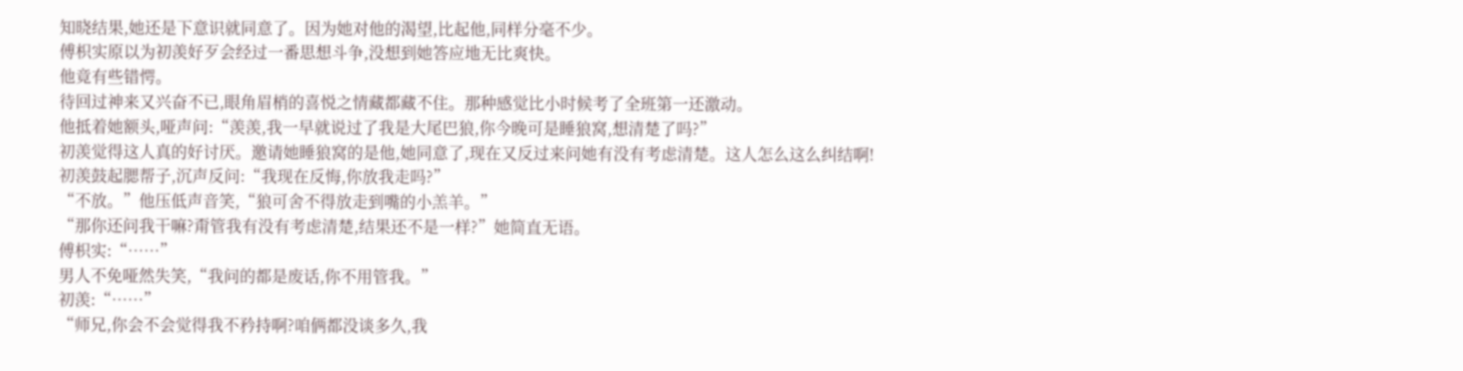知晓结果,她还是下意识就同意了。因为她对他的渴望,比起他,同样分毫不少。
傅枳实原以为初羡好歹会经过一番思想斗争,没想到她答应地无比爽快。
他竟有些错愕。
待回过神来又兴奋不已,眼角眉梢的喜悦之情藏都藏不住。那种感觉比小时候考了全班第一还激动。
他抵着她额头,哑声问:“羡羡,我一早就说过了我是大尾巴狼,你今晚可是睡狼窝,想清楚了吗?”
初羡觉得这人真的好讨厌。邀请她睡狼窝的是他,她同意了,现在又反过来问她有没有考虑清楚。这人怎么这么纠结啊!
初羡鼓起腮帮子,沉声反问:“我现在反悔,你放我走吗?”
“不放。”他压低声音笑,“狼可舍不得放走到嘴的小羔羊。”
“那你还问我干嘛?甭管我有没有考虑清楚,结果还不是一样?”她简直无语。
傅枳实:“……”
男人不免哑然失笑,“我问的都是废话,你不用管我。”
初羡:“……”
“师兄,你会不会觉得我不矜持啊?咱俩都没谈多久,我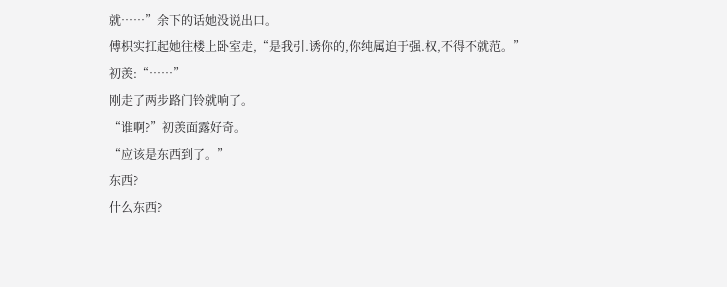就……”余下的话她没说出口。
傅枳实扛起她往楼上卧室走,“是我引.诱你的,你纯属迫于强.权,不得不就范。”
初羡:“……”
刚走了两步路门铃就响了。
“谁啊?”初羡面露好奇。
“应该是东西到了。”
东西?
什么东西?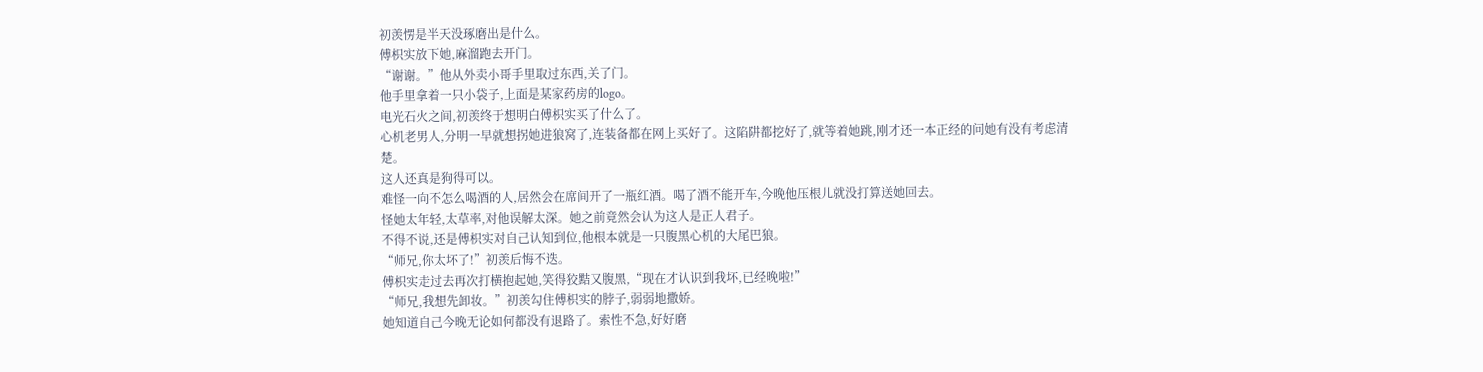初羡愣是半天没琢磨出是什么。
傅枳实放下她,麻溜跑去开门。
“谢谢。”他从外卖小哥手里取过东西,关了门。
他手里拿着一只小袋子,上面是某家药房的logo。
电光石火之间,初羡终于想明白傅枳实买了什么了。
心机老男人,分明一早就想拐她进狼窝了,连装备都在网上买好了。这陷阱都挖好了,就等着她跳,刚才还一本正经的问她有没有考虑清楚。
这人还真是狗得可以。
难怪一向不怎么喝酒的人,居然会在席间开了一瓶红酒。喝了酒不能开车,今晚他压根儿就没打算送她回去。
怪她太年轻,太草率,对他误解太深。她之前竟然会认为这人是正人君子。
不得不说,还是傅枳实对自己认知到位,他根本就是一只腹黑心机的大尾巴狼。
“师兄,你太坏了!”初羡后悔不迭。
傅枳实走过去再次打横抱起她,笑得狡黠又腹黑,“现在才认识到我坏,已经晚啦!”
“师兄,我想先卸妆。”初羡勾住傅枳实的脖子,弱弱地撒娇。
她知道自己今晚无论如何都没有退路了。索性不急,好好磨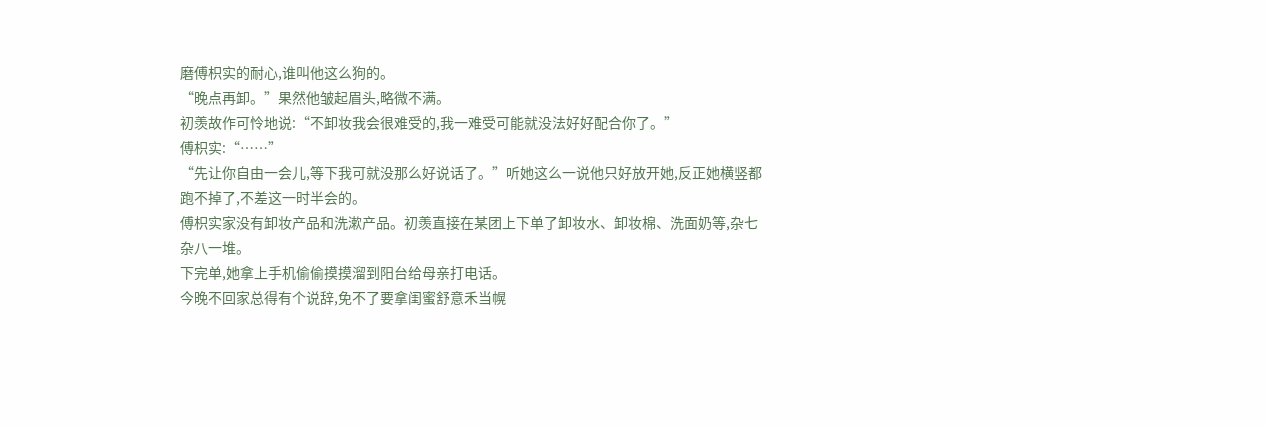磨傅枳实的耐心,谁叫他这么狗的。
“晚点再卸。”果然他皱起眉头,略微不满。
初羡故作可怜地说:“不卸妆我会很难受的,我一难受可能就没法好好配合你了。”
傅枳实:“……”
“先让你自由一会儿,等下我可就没那么好说话了。”听她这么一说他只好放开她,反正她横竖都跑不掉了,不差这一时半会的。
傅枳实家没有卸妆产品和洗漱产品。初羡直接在某团上下单了卸妆水、卸妆棉、洗面奶等,杂七杂八一堆。
下完单,她拿上手机偷偷摸摸溜到阳台给母亲打电话。
今晚不回家总得有个说辞,免不了要拿闺蜜舒意禾当幌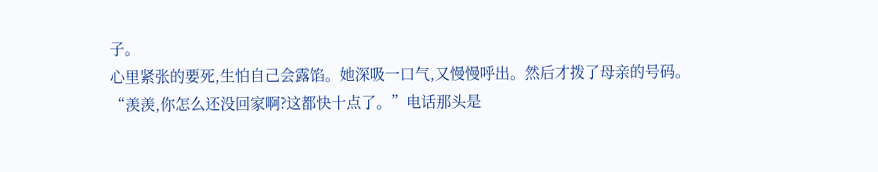子。
心里紧张的要死,生怕自己会露馅。她深吸一口气,又慢慢呼出。然后才拨了母亲的号码。
“羡羡,你怎么还没回家啊?这都快十点了。”电话那头是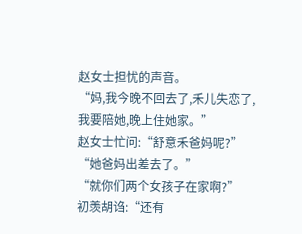赵女士担忧的声音。
“妈,我今晚不回去了,禾儿失恋了,我要陪她,晚上住她家。”
赵女士忙问:“舒意禾爸妈呢?”
“她爸妈出差去了。”
“就你们两个女孩子在家啊?”
初羡胡诌:“还有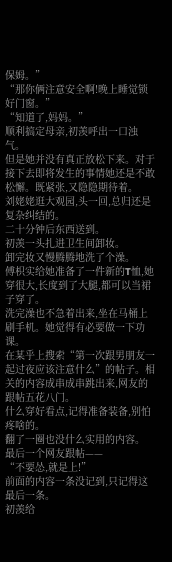保姆。”
“那你俩注意安全啊!晚上睡觉锁好门窗。”
“知道了,妈妈。”
顺利搞定母亲,初羡呼出一口浊气。
但是她并没有真正放松下来。对于接下去即将发生的事情她还是不敢松懈。既紧张,又隐隐期待着。
刘姥姥逛大观园,头一回,总归还是复杂纠结的。
二十分钟后东西送到。
初羡一头扎进卫生间卸妆。
卸完妆又慢腾腾地洗了个澡。
傅枳实给她准备了一件新的T恤,她穿很大,长度到了大腿,都可以当裙子穿了。
洗完澡也不急着出来,坐在马桶上刷手机。她觉得有必要做一下功课。
在某乎上搜索“第一次跟男朋友一起过夜应该注意什么”的帖子。相关的内容成串成串跳出来,网友的跟帖五花八门。
什么穿好看点,记得准备装备,别怕疼啥的。
翻了一圈也没什么实用的内容。
最后一个网友跟帖——
“不要怂,就是上!”
前面的内容一条没记到,只记得这最后一条。
初羡给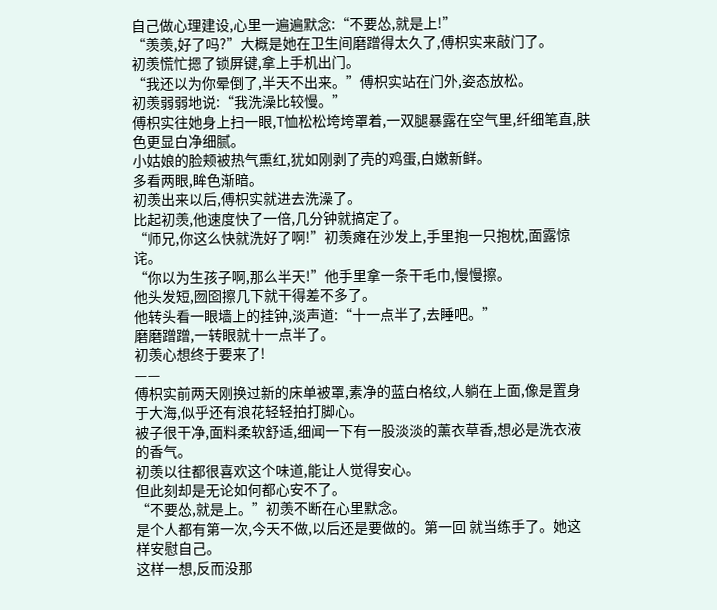自己做心理建设,心里一遍遍默念:“不要怂,就是上!”
“羡羡,好了吗?”大概是她在卫生间磨蹭得太久了,傅枳实来敲门了。
初羡慌忙摁了锁屏键,拿上手机出门。
“我还以为你晕倒了,半天不出来。”傅枳实站在门外,姿态放松。
初羡弱弱地说:“我洗澡比较慢。”
傅枳实往她身上扫一眼,T恤松松垮垮罩着,一双腿暴露在空气里,纤细笔直,肤色更显白净细腻。
小姑娘的脸颊被热气熏红,犹如刚剥了壳的鸡蛋,白嫩新鲜。
多看两眼,眸色渐暗。
初羡出来以后,傅枳实就进去洗澡了。
比起初羡,他速度快了一倍,几分钟就搞定了。
“师兄,你这么快就洗好了啊!”初羡瘫在沙发上,手里抱一只抱枕,面露惊诧。
“你以为生孩子啊,那么半天!”他手里拿一条干毛巾,慢慢擦。
他头发短,囫囵擦几下就干得差不多了。
他转头看一眼墙上的挂钟,淡声道:“十一点半了,去睡吧。”
磨磨蹭蹭,一转眼就十一点半了。
初羡心想终于要来了!
——
傅枳实前两天刚换过新的床单被罩,素净的蓝白格纹,人躺在上面,像是置身于大海,似乎还有浪花轻轻拍打脚心。
被子很干净,面料柔软舒适,细闻一下有一股淡淡的薰衣草香,想必是洗衣液的香气。
初羡以往都很喜欢这个味道,能让人觉得安心。
但此刻却是无论如何都心安不了。
“不要怂,就是上。”初羡不断在心里默念。
是个人都有第一次,今天不做,以后还是要做的。第一回 就当练手了。她这样安慰自己。
这样一想,反而没那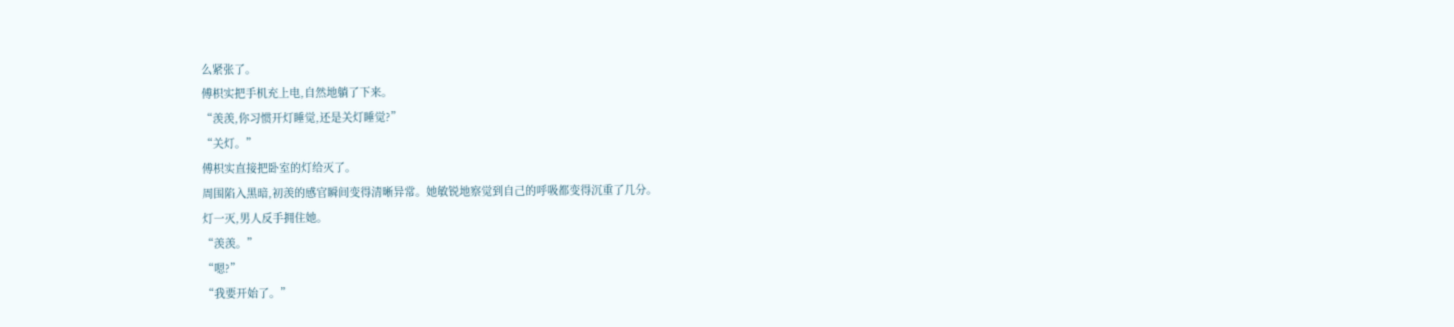么紧张了。
傅枳实把手机充上电,自然地躺了下来。
“羡羡,你习惯开灯睡觉,还是关灯睡觉?”
“关灯。”
傅枳实直接把卧室的灯给灭了。
周围陷入黑暗,初羡的感官瞬间变得清晰异常。她敏锐地察觉到自己的呼吸都变得沉重了几分。
灯一灭,男人反手拥住她。
“羡羡。”
“嗯?”
“我要开始了。”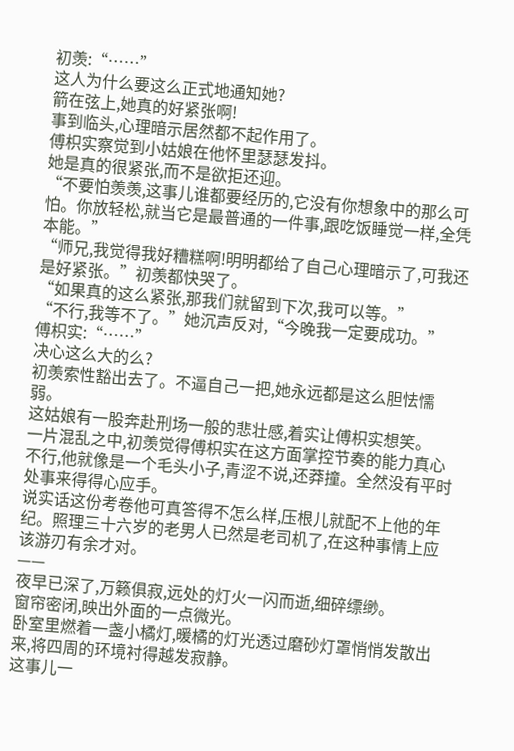初羡:“……”
这人为什么要这么正式地通知她?
箭在弦上,她真的好紧张啊!
事到临头,心理暗示居然都不起作用了。
傅枳实察觉到小姑娘在他怀里瑟瑟发抖。
她是真的很紧张,而不是欲拒还迎。
“不要怕羡羡,这事儿谁都要经历的,它没有你想象中的那么可怕。你放轻松,就当它是最普通的一件事,跟吃饭睡觉一样,全凭本能。”
“师兄,我觉得我好糟糕啊!明明都给了自己心理暗示了,可我还是好紧张。”初羡都快哭了。
“如果真的这么紧张,那我们就留到下次,我可以等。”
“不行,我等不了。”她沉声反对,“今晚我一定要成功。”
傅枳实:“……”
决心这么大的么?
初羡索性豁出去了。不逼自己一把,她永远都是这么胆怯懦弱。
这姑娘有一股奔赴刑场一般的悲壮感,着实让傅枳实想笑。
一片混乱之中,初羡觉得傅枳实在这方面掌控节奏的能力真心不行,他就像是一个毛头小子,青涩不说,还莽撞。全然没有平时处事来得得心应手。
说实话这份考卷他可真答得不怎么样,压根儿就配不上他的年纪。照理三十六岁的老男人已然是老司机了,在这种事情上应该游刃有余才对。
——
夜早已深了,万籁俱寂,远处的灯火一闪而逝,细碎缥缈。
窗帘密闭,映出外面的一点微光。
卧室里燃着一盏小橘灯,暖橘的灯光透过磨砂灯罩悄悄发散出来,将四周的环境衬得越发寂静。
这事儿一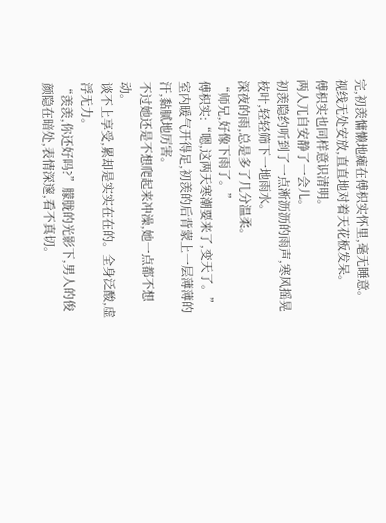完,初羡慵懒地瘫在傅枳实怀里,毫无睡意。
视线无处安放,直直地对着天花板发呆。
傅枳实也同样意识清明。
两人兀自安静了一会儿。
初羡隐约听到了一点淅沥沥的雨声,寒风摇晃枝叶,轻轻筛下一地雨水。
深夜的雨,总是多了几分温柔。
“师兄,好像下雨了。”
傅枳实:“嗯,这两天寒潮要来了,变天了。”
室内暖气开得足,初羡的后背蒙上一层薄薄的汗,黏腻地厉害。
不过她还是不想爬起来冲澡,她一点都不想动。
谈不上享受,累却是实实在在的。全身泛酸,虚浮无力。
“羡羡,你还好吗?”朦胧的光影下,男人的俊颜隐在暗处,表情深邃,看不真切。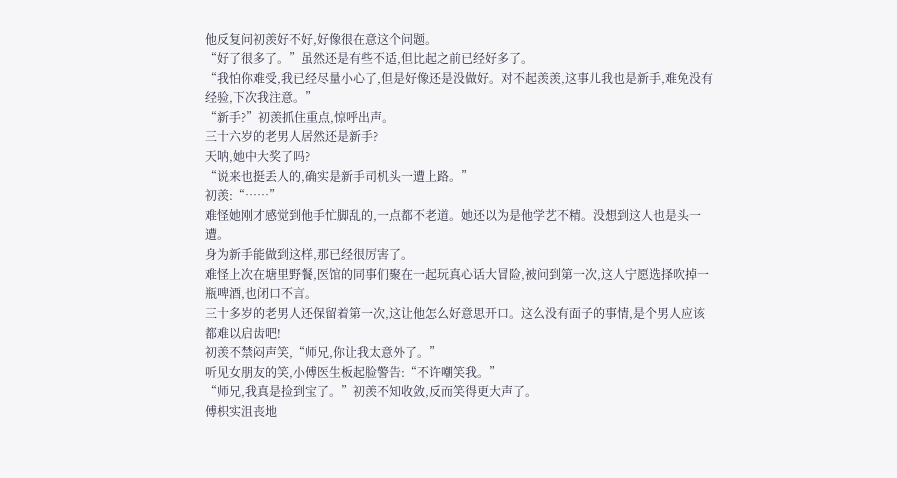他反复问初羡好不好,好像很在意这个问题。
“好了很多了。”虽然还是有些不适,但比起之前已经好多了。
“我怕你难受,我已经尽量小心了,但是好像还是没做好。对不起羡羡,这事儿我也是新手,难免没有经验,下次我注意。”
“新手?”初羡抓住重点,惊呼出声。
三十六岁的老男人居然还是新手?
天呐,她中大奖了吗?
“说来也挺丢人的,确实是新手司机头一遭上路。”
初羡:“……”
难怪她刚才感觉到他手忙脚乱的,一点都不老道。她还以为是他学艺不精。没想到这人也是头一遭。
身为新手能做到这样,那已经很厉害了。
难怪上次在塘里野餐,医馆的同事们聚在一起玩真心话大冒险,被问到第一次,这人宁愿选择吹掉一瓶啤酒,也闭口不言。
三十多岁的老男人还保留着第一次,这让他怎么好意思开口。这么没有面子的事情,是个男人应该都难以启齿吧!
初羡不禁闷声笑,“师兄,你让我太意外了。”
听见女朋友的笑,小傅医生板起脸警告:“不许嘲笑我。”
“师兄,我真是捡到宝了。”初羡不知收敛,反而笑得更大声了。
傅枳实沮丧地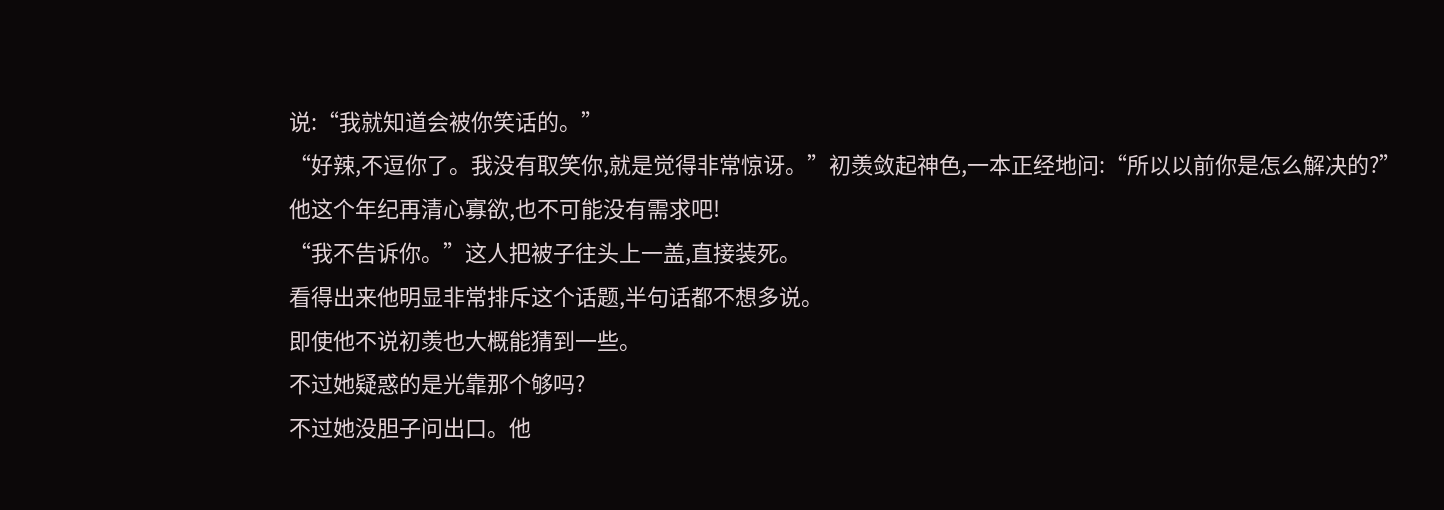说:“我就知道会被你笑话的。”
“好辣,不逗你了。我没有取笑你,就是觉得非常惊讶。”初羡敛起神色,一本正经地问:“所以以前你是怎么解决的?”
他这个年纪再清心寡欲,也不可能没有需求吧!
“我不告诉你。”这人把被子往头上一盖,直接装死。
看得出来他明显非常排斥这个话题,半句话都不想多说。
即使他不说初羡也大概能猜到一些。
不过她疑惑的是光靠那个够吗?
不过她没胆子问出口。他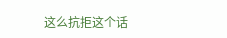这么抗拒这个话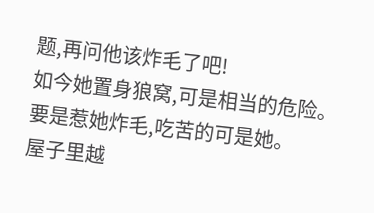题,再问他该炸毛了吧!
如今她置身狼窝,可是相当的危险。要是惹她炸毛,吃苦的可是她。
屋子里越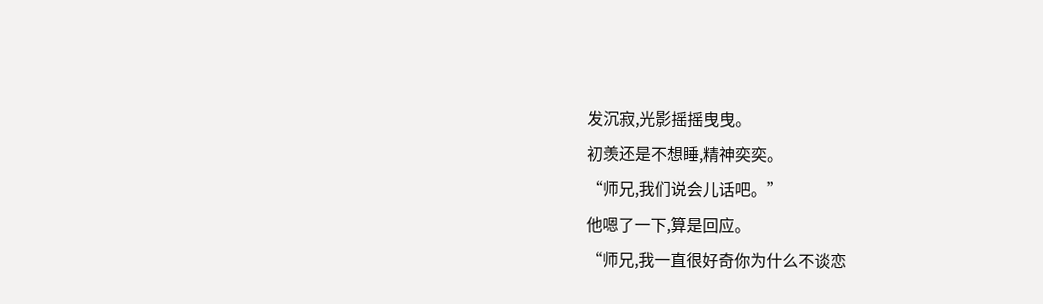发沉寂,光影摇摇曳曳。
初羡还是不想睡,精神奕奕。
“师兄,我们说会儿话吧。”
他嗯了一下,算是回应。
“师兄,我一直很好奇你为什么不谈恋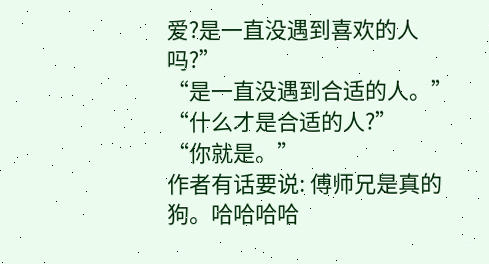爱?是一直没遇到喜欢的人吗?”
“是一直没遇到合适的人。”
“什么才是合适的人?”
“你就是。”
作者有话要说: 傅师兄是真的狗。哈哈哈哈